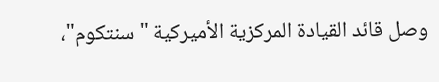وصل قائد القيادة المركزية الأميركية "سنتكوم"،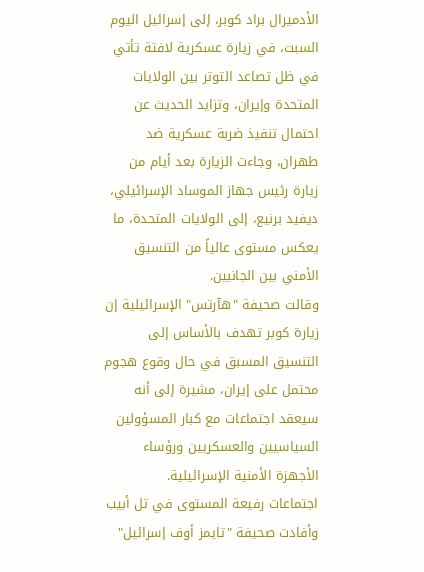الأدميرال براد كوبر، إلى إسرائيل اليوم السبت، في زيارة عسكرية لافتة تأتي في ظل تصاعد التوتر بين الولايات المتحدة وإيران، وتزايد الحديث عن احتمال تنفيذ ضربة عسكرية ضد طهران، وجاءت الزيارة بعد أيام من زيارة رئيس جهاز الموساد الإسرائيلي، ديفيد برنيع، إلى الولايات المتحدة، ما يعكس مستوى عالياً من التنسيق الأمني بين الجانبين.
وقالت صحيفة "هآرتس" الإسرائيلية إن زيارة كوبر تهدف بالأساس إلى التنسيق المسبق في حال وقوع هجوم محتمل على إيران، مشيرة إلى أنه سيعقد اجتماعات مع كبار المسؤولين السياسيين والعسكريين ورؤساء الأجهزة الأمنية الإسرائيلية.
اجتماعات رفيعة المستوى في تل أبيب
وأفادت صحيفة "تايمز أوف إسرائيل"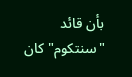بأن قائد "سنتكوم" كان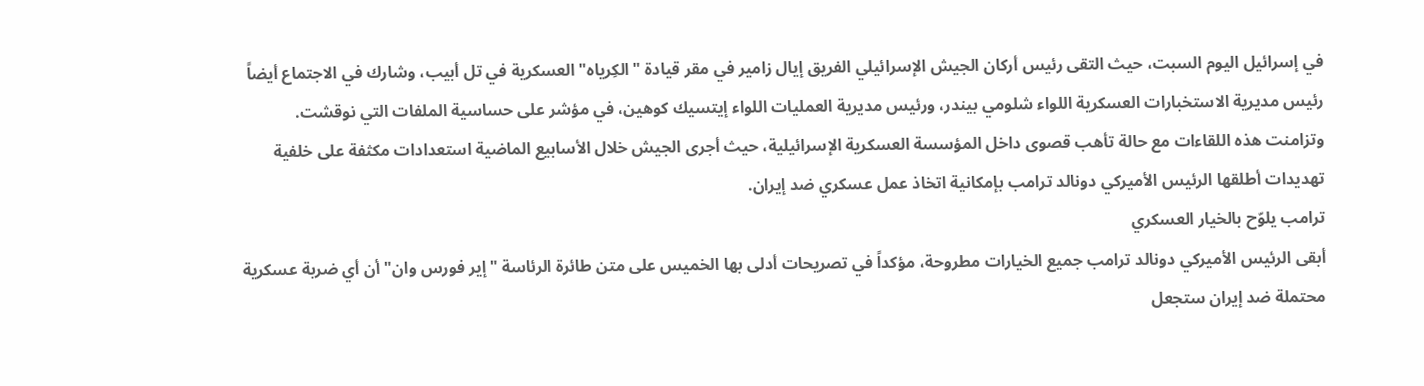في إسرائيل اليوم السبت، حيث التقى رئيس أركان الجيش الإسرائيلي الفريق إيال زامير في مقر قيادة "الكِرياه" العسكرية في تل أبيب، وشارك في الاجتماع أيضاً رئيس مديرية الاستخبارات العسكرية اللواء شلومي بيندر، ورئيس مديرية العمليات اللواء إيتسيك كوهين، في مؤشر على حساسية الملفات التي نوقشت.
وتزامنت هذه اللقاءات مع حالة تأهب قصوى داخل المؤسسة العسكرية الإسرائيلية، حيث أجرى الجيش خلال الأسابيع الماضية استعدادات مكثفة على خلفية تهديدات أطلقها الرئيس الأميركي دونالد ترامب بإمكانية اتخاذ عمل عسكري ضد إيران.
ترامب يلوّح بالخيار العسكري
أبقى الرئيس الأميركي دونالد ترامب جميع الخيارات مطروحة، مؤكداً في تصريحات أدلى بها الخميس على متن طائرة الرئاسة "إير فورس وان" أن أي ضربة عسكرية محتملة ضد إيران ستجعل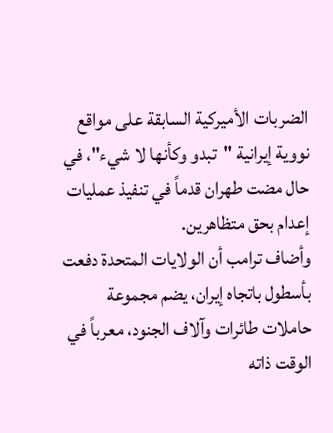الضربات الأميركية السابقة على مواقع نووية إيرانية "تبدو وكأنها لا شيء"، في حال مضت طهران قدماً في تنفيذ عمليات إعدام بحق متظاهرين.
وأضاف ترامب أن الولايات المتحدة دفعت بأسطول باتجاه إيران، يضم مجموعة حاملات طائرات وآلاف الجنود، معرباً في الوقت ذاته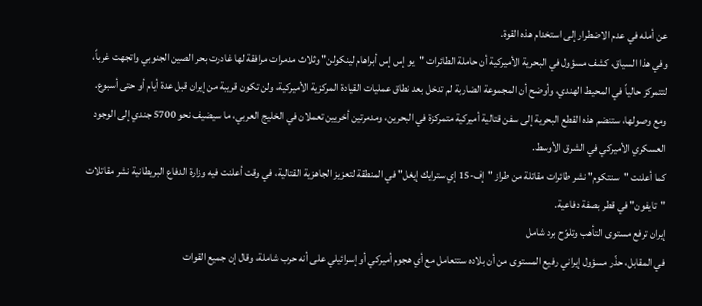عن أمله في عدم الاضطرار إلى استخدام هذه القوة.
وفي هذا السياق، كشف مسؤول في البحرية الأميركية أن حاملة الطائرات "يو إس إس أبراهام لينكولن" وثلاث مدمرات مرافقة لها غادرت بحر الصين الجنوبي واتجهت غرباً، لتتمركز حالياً في المحيط الهندي، وأوضح أن المجموعة الضاربة لم تدخل بعد نطاق عمليات القيادة المركزية الأميركية، ولن تكون قريبة من إيران قبل عدة أيام أو حتى أسبوع.
ومع وصولها، ستنضم هذه القطع البحرية إلى سفن قتالية أميركية متمركزة في البحرين، ومدمرتين أخريين تعملان في الخليج العربي، ما سيضيف نحو 5700 جندي إلى الوجود العسكري الأميركي في الشرق الأوسط.
كما أعلنت "سنتكوم" نشر طائرات مقاتلة من طراز "إف-15 إي سترايك إيغل" في المنطقة لتعزيز الجاهزية القتالية، في وقت أعلنت فيه وزارة الدفاع البريطانية نشر مقاتلات "تايفون" في قطر بصفة دفاعية.
إيران ترفع مستوى التأهب وتلوّح برد شامل
في المقابل، حذّر مسؤول إيراني رفيع المستوى من أن بلاده ستتعامل مع أي هجوم أميركي أو إسرائيلي على أنه حرب شاملة، وقال إن جميع القوات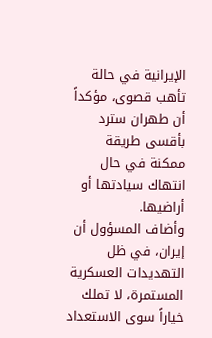الإيرانية في حالة تأهب قصوى، مؤكداً أن طهران سترد بأقسى طريقة ممكنة في حال انتهاك سيادتها أو أراضيها.
وأضاف المسؤول أن إيران، في ظل التهديدات العسكرية المستمرة، لا تملك خياراً سوى الاستعداد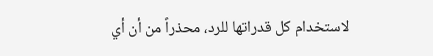لاستخدام كل قدراتها للرد، محذراً من أن أي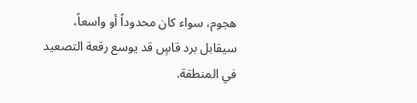هجوم، سواء كان محدوداً أو واسعاً، سيقابل برد قاسٍ قد يوسع رقعة التصعيد في المنطقة.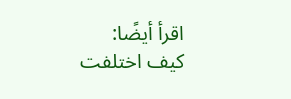اقرأ أيضًا:
كيف اختلفت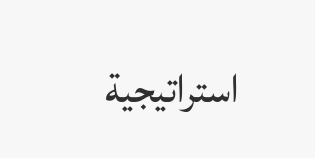استراتيجية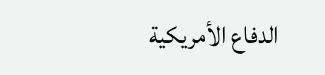الدفاع الأمريكية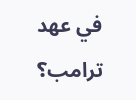في عهد ترامب؟